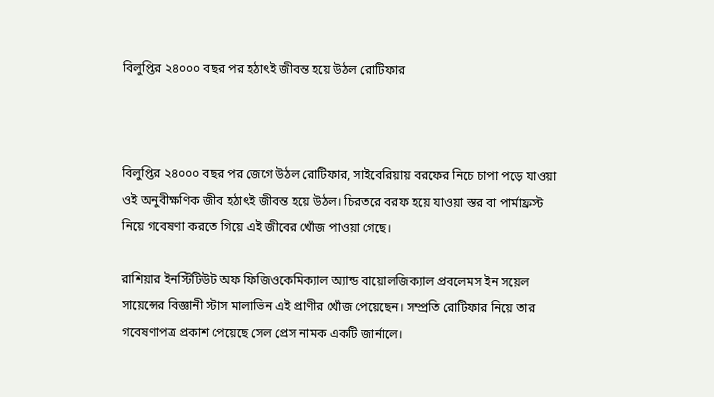বিলুপ্তির ২৪০০০ বছর পর হঠাৎই জীবন্ত হয়ে উঠল রোটিফার‌



বিলুপ্তির ২৪০০০ বছর পর জেগে উঠল রোটিফার‌, সাইবেরিয়ায় বরফের নিচে চাপা পড়ে যাওয়া ওই অনুবীক্ষণিক জীব হঠাৎই জীবন্ত হয়ে উঠল। চিরতরে বরফ হয়ে যাওয়া স্তর বা পার্মাফ্রস্ট নিয়ে গবেষণা করতে গিয়ে এই জীবের খোঁজ পাওয়া গেছে।

রাশিয়ার ইনস্টিটিউট অফ ফিজিওকেমিক্যাল অ্যান্ড বায়োলজিক্যাল প্রবলেমস ইন সয়েল সায়েন্সের বিজ্ঞানী স্টাস মালাভিন এই প্রাণীর খোঁজ পেয়েছেন। সম্প্রতি রোটিফার নিয়ে তার গবেষণাপত্র প্রকাশ পেয়েছে সেল প্রেস নামক একটি জার্নালে।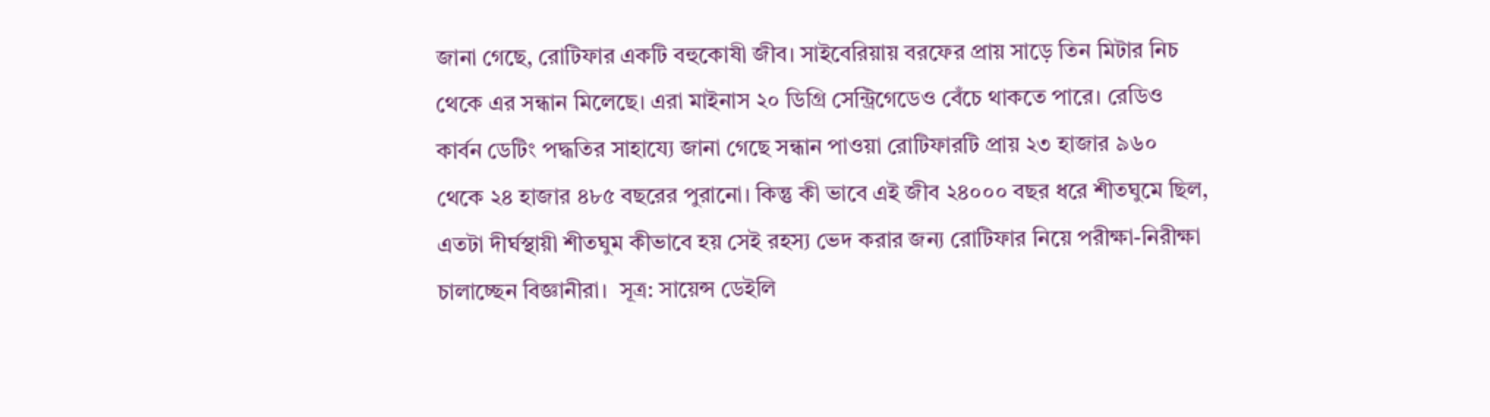জানা গেছে, রোটিফার একটি বহুকোষী জীব। সাইবেরিয়ায় বরফের প্রায় সাড়ে তিন মিটার নিচ থেকে এর সন্ধান মিলেছে। এরা মাইনাস ২০ ডিগ্রি সেন্ট্রিগেডেও বেঁচে থাকতে পারে। রেডিও কার্বন ডেটিং পদ্ধতির সাহায্যে জানা গেছে সন্ধান পাওয়া রোটিফার‌টি প্রায় ২৩ হাজার ৯৬০ থেকে ২৪ হাজার ৪৮৫ বছরের পুরানো। কিন্তু কী ভাবে এই জীব ২৪০০০ বছর ধরে শীতঘুমে ছিল, এতটা দীর্ঘস্থায়ী শীতঘুম কীভাবে হয় সেই রহস্য ভেদ করার জন্য রোটিফার নিয়ে পরীক্ষা-নিরীক্ষা চালাচ্ছেন বিজ্ঞানীরা।  সূত্র: সায়েন্স ডেইলি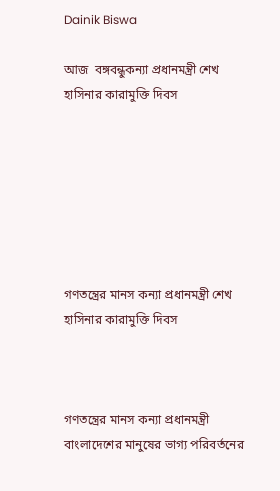Dainik Biswa

আজ  বঙ্গবন্ধুকন্যা প্রধানমন্ত্রী শেখ হাসিনার কারামুক্তি দিবস







গণতন্ত্রের মানস কন্যা প্রধানমন্ত্রী শেখ হাসিনার কারামুক্তি দিবস



গণতন্ত্রের মানস কন্যা প্রধানমন্ত্রী বাংলাদেশের মানুষের ভাগ্য পরিবর্তনের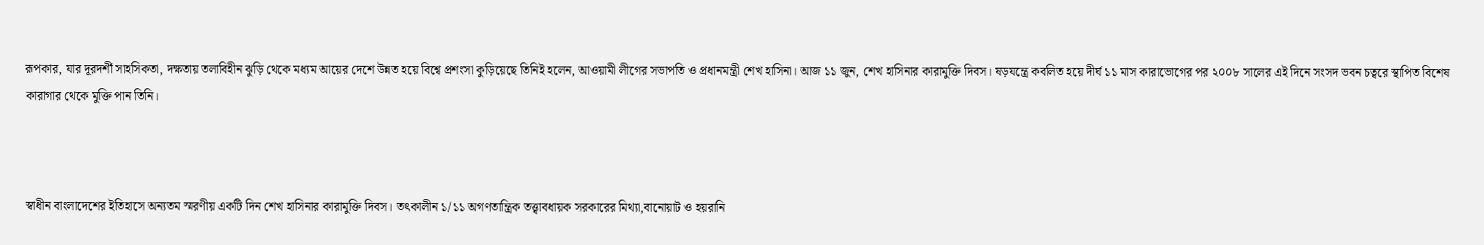রূপকার, যার দূরদর্শী সাহসিকতা, দক্ষতায় তলাবিহীন ঝুড়ি থেকে মধ্যম আয়ের দেশে উন্নত হয়ে বিশ্বে প্রশংসা কুড়িয়েছে তিনিই হলেন, আওয়ামী লীগের সভাপতি ও প্রধানমন্ত্রী শেখ হাসিনা। আজ ১১ জুন, শেখ হাসিনার কারামুক্তি দিবস। ষড়যন্ত্রে কবলিত হয়ে দীর্ঘ ১১ মাস কারাভোগের পর ২০০৮ সালের এই দিনে সংসদ ভবন চত্বরে স্থাপিত বিশেষ কারাগার থেকে মুক্তি পান তিনি।



স্বাধীন বাংলাদেশের ইতিহাসে অন্যতম স্মরণীয় একটি দিন শেখ হাসিনার কারামুক্তি দিবস। তৎকালীন ১/১১ অগণতান্ত্রিক তত্ত্বাবধায়ক সরকারের মিথ্যা,বানোয়াট ও হয়রানি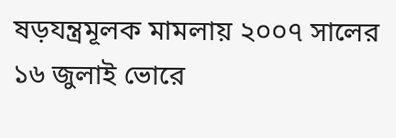ষড়যন্ত্রমূলক মামলায় ২০০৭ সালের ১৬ জুলাই ভোরে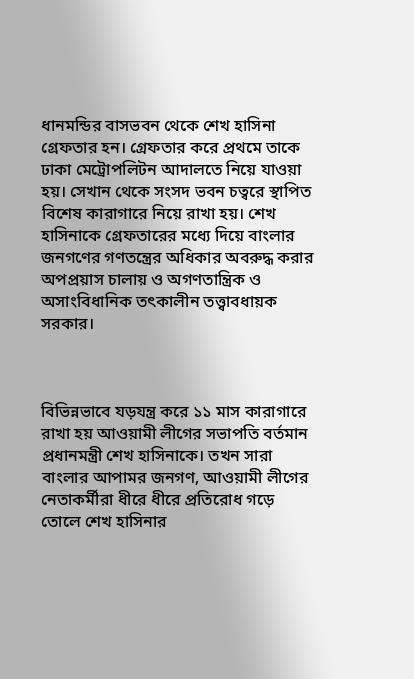ধানমন্ডির বাসভবন থেকে শেখ হাসিনা গ্রেফতার হন। গ্রেফতার করে প্রথমে তাকে ঢাকা মেট্রোপলিটন আদালতে নিয়ে যাওয়া হয়। সেখান থেকে সংসদ ভবন চত্বরে স্থাপিত বিশেষ কারাগারে নিয়ে রাখা হয়। শেখ হাসিনাকে গ্রেফতারের মধ্যে দিয়ে বাংলার জনগণের গণতন্ত্রের অধিকার অবরুদ্ধ করার অপপ্রয়াস চালায় ও অগণতান্ত্রিক ও অসাংবিধানিক তৎকালীন তত্ত্বাবধায়ক সরকার।



বিভিন্নভাবে যড়যন্ত্র করে ১১ মাস কারাগারে রাখা হয় আওয়ামী লীগের সভাপতি বর্তমান প্রধানমন্ত্রী শেখ হাসিনাকে। তখন সারা বাংলার আপামর জনগণ, আওয়ামী লীগের নেতাকর্মীরা ধীরে ধীরে প্রতিরোধ গড়ে তোলে শেখ হাসিনার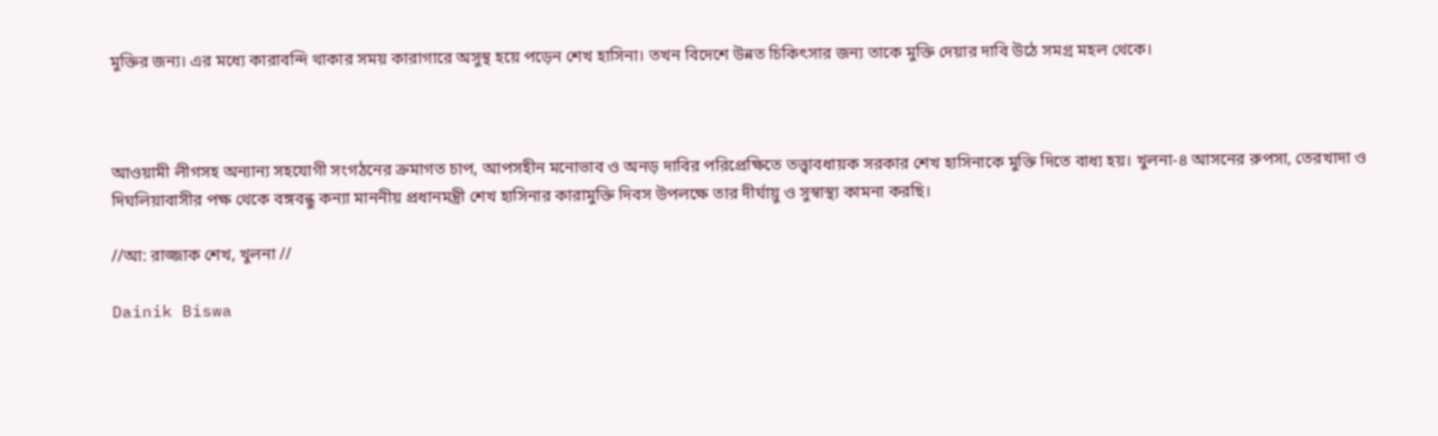মুক্তির জন্য। এর মধ্যে কারাবন্দি থাকার সময় কারাগারে অসুস্থ হয়ে পড়েন শেখ হাসিনা। তখন বিদেশে উন্নত চিকিৎসার জন্য তাকে মুক্তি দেয়ার দাবি উঠে সমগ্র মহল থেকে।



আওয়ামী লীগসহ অন্যান্য সহযোগী সংগঠনের ক্রমাগত চাপ, আপসহীন মনোভাব ও অনড় দাবির পরিপ্রেক্ষিতে তত্ত্বাবধায়ক সরকার শেখ হাসিনাকে মুক্তি দিতে বাধ্য হয়। খুলনা-৪ আসনের রুপসা, তেরখাদা ও দিঘলিয়াবাসীর পক্ষ থেকে বঙ্গবন্ধু কন্যা মাননীয় প্রধানমন্ত্রী শেখ হাসিনার কারামুক্তি দিবস উপলক্ষে তার দীর্ঘায়ু ও সুস্বাস্থ্য কামনা করছি।

//আ: রাজ্জাক শেখ, খুলনা //

Dainik Biswa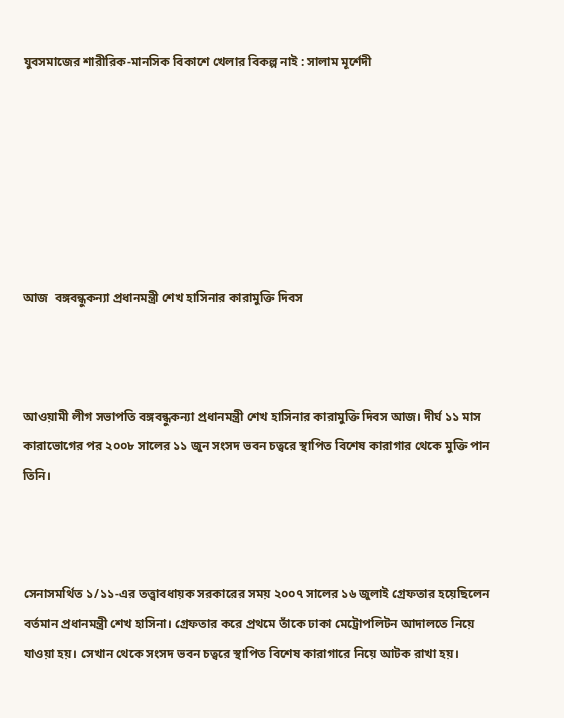যুবসমাজের শারীরিক-মানসিক বিকাশে খেলার বিকল্প নাই : সালাম মূর্শেদী







আজ  বঙ্গবন্ধুকন্যা প্রধানমন্ত্রী শেখ হাসিনার কারামুক্তি দিবস



আওয়ামী লীগ সভাপতি বঙ্গবন্ধুকন্যা প্রধানমন্ত্রী শেখ হাসিনার কারামুক্তি দিবস আজ। দীর্ঘ ১১ মাস কারাভোগের পর ২০০৮ সালের ১১ জুন সংসদ ভবন চত্বরে স্থাপিত বিশেষ কারাগার থেকে মুক্তি পান তিনি।



সেনাসমর্থিত ১/১১-এর তত্ত্বাবধায়ক সরকারের সময় ২০০৭ সালের ১৬ জুলাই গ্রেফতার হয়েছিলেন বর্তমান প্রধানমন্ত্রী শেখ হাসিনা। গ্রেফতার করে প্রথমে তাঁকে ঢাকা মেট্রোপলিটন আদালতে নিয়ে যাওয়া হয়। সেখান থেকে সংসদ ভবন চত্বরে স্থাপিত বিশেষ কারাগারে নিয়ে আটক রাখা হয়।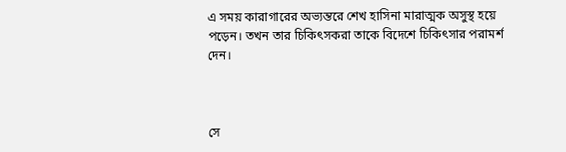এ সময় কারাগারের অভ্যন্তরে শেখ হাসিনা মারাত্মক অসুস্থ হয়ে পড়েন। তখন তার চিকিৎসকরা তাকে বিদেশে চিকিৎসার পরামর্শ দেন।



সে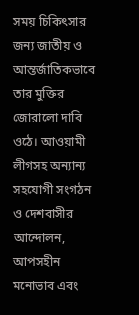সময় চিকিৎসার জন্য জাতীয় ও আন্তর্জাতিকভাবে তার মুক্তির জোরালো দাবি ওঠে। আওয়ামী লীগসহ অন্যান্য সহযোগী সংগঠন ও দেশবাসীর আন্দোলন, আপসহীন মনোভাব এবং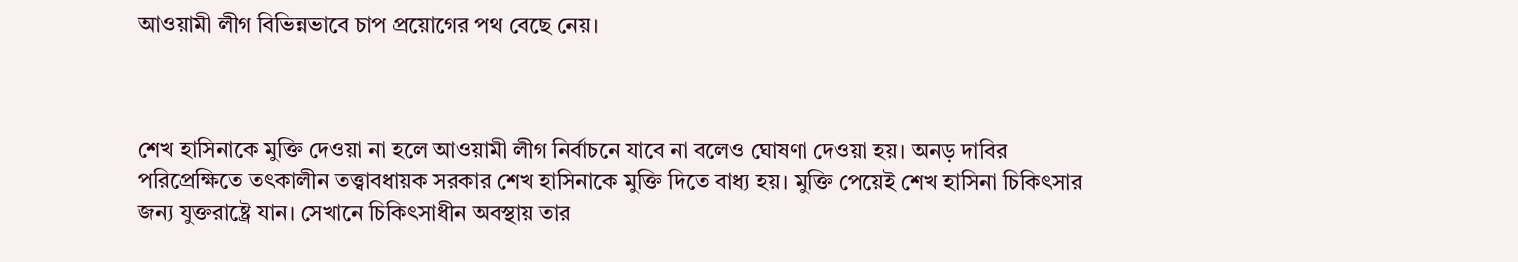আওয়ামী লীগ বিভিন্নভাবে চাপ প্রয়োগের পথ বেছে নেয়।



শেখ হাসিনাকে মুক্তি দেওয়া না হলে আওয়ামী লীগ নির্বাচনে যাবে না বলেও ঘোষণা দেওয়া হয়। অনড় দাবির পরিপ্রেক্ষিতে তৎকালীন তত্ত্বাবধায়ক সরকার শেখ হাসিনাকে মুক্তি দিতে বাধ্য হয়। মুক্তি পেয়েই শেখ হাসিনা চিকিৎসার জন্য যুক্তরাষ্ট্রে যান। সেখানে চিকিৎসাধীন অবস্থায় তার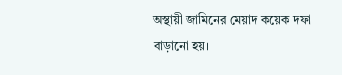অস্থায়ী জামিনের মেয়াদ কয়েক দফা বাড়ানো হয়।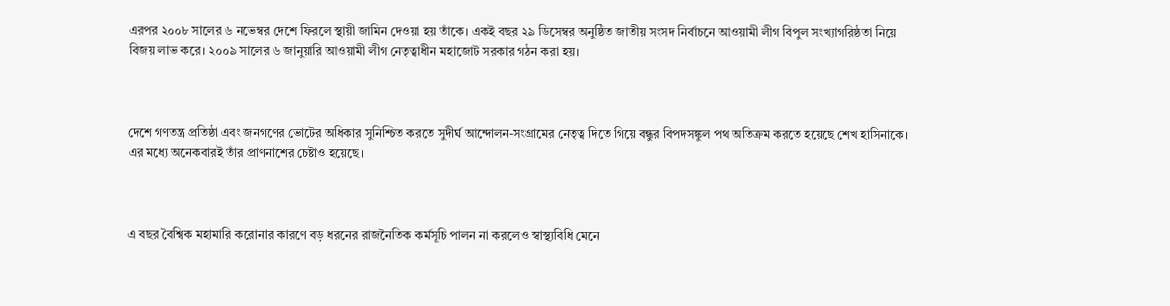এরপর ২০০৮ সালের ৬ নভেম্বর দেশে ফিরলে স্থায়ী জামিন দেওয়া হয় তাঁকে। একই বছর ২৯ ডিসেম্বর অনুষ্ঠিত জাতীয় সংসদ নির্বাচনে আওয়ামী লীগ বিপুল সংখ্যাগরিষ্ঠতা নিয়ে বিজয় লাভ করে। ২০০৯ সালের ৬ জানুয়ারি আওয়ামী লীগ নেতৃত্বাধীন মহাজোট সরকার গঠন করা হয়।



দেশে গণতন্ত্র প্রতিষ্ঠা এবং জনগণের ভোটের অধিকার সুনিশ্চিত করতে সুদীর্ঘ আন্দোলন-সংগ্রামের নেতৃত্ব দিতে গিয়ে বন্ধুর বিপদসঙ্কুল পথ অতিক্রম করতে হয়েছে শেখ হাসিনাকে। এর মধ্যে অনেকবারই তাঁর প্রাণনাশের চেষ্টাও হয়েছে।



এ বছর বৈশ্বিক মহামারি করোনার কারণে বড় ধরনের রাজনৈতিক কর্মসূচি পালন না করলেও স্বাস্থ্যবিধি মেনে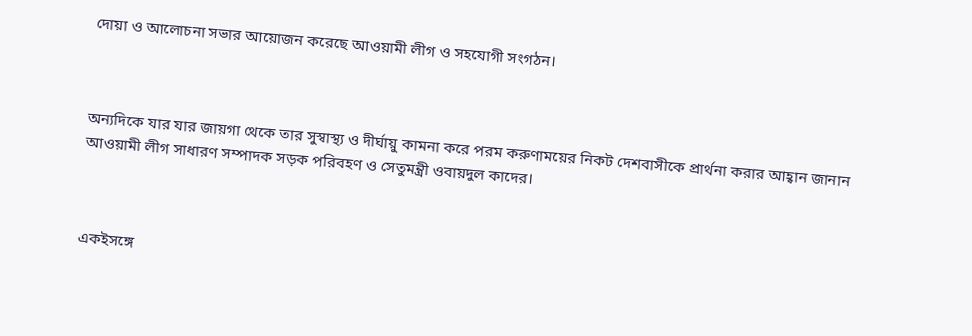দোয়া ও আলোচনা সভার আয়োজন করেছে আওয়ামী লীগ ও সহযোগী সংগঠন।



অন্যদিকে যার যার জায়গা থেকে তার সুস্বাস্থ্য ও দীর্ঘায়ু কামনা করে পরম করুণাময়ের নিকট দেশবাসীকে প্রার্থনা করার আহ্বান জানান আওয়ামী লীগ সাধারণ সম্পাদক সড়ক পরিবহণ ও সেতুমন্ত্রী ওবায়দুল কাদের।



একইসঙ্গে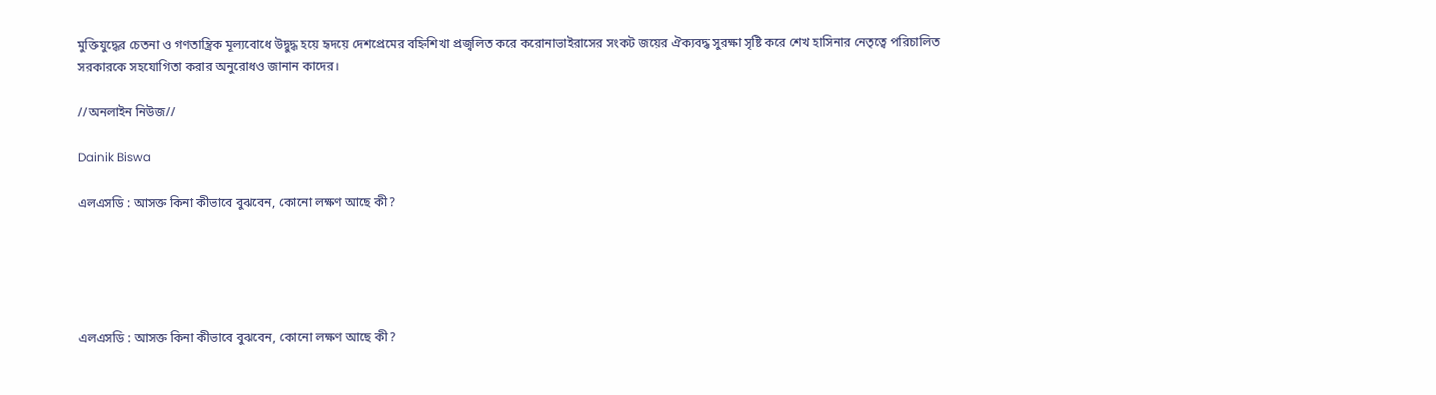মুক্তিযুদ্ধের চেতনা ও গণতান্ত্রিক মূল্যবোধে উদ্বুদ্ধ হয়ে হৃদয়ে দেশপ্রেমের বহ্নিশিখা প্রজ্বলিত করে করোনাভাইরাসের সংকট জয়ের ঐক্যবদ্ধ সুরক্ষা সৃষ্টি করে শেখ হাসিনার নেতৃত্বে পরিচালিত সরকারকে সহযোগিতা করার অনুরোধও জানান কাদের।

//অনলাইন নিউজ//

Dainik Biswa

এলএসডি : আসক্ত কিনা কীভাবে বুঝবেন, কোনো লক্ষণ আছে কী?





এলএসডি : আসক্ত কিনা কীভাবে বুঝবেন, কোনো লক্ষণ আছে কী?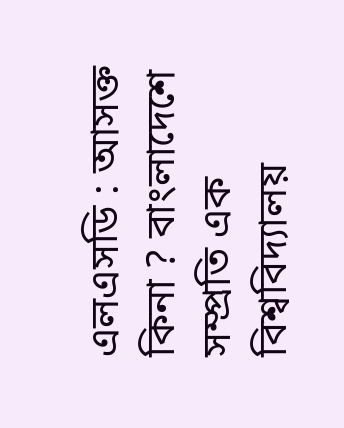এলএসডি : আসক্ত কিনা ? বাংলাদেশে সম্প্রতি এক বিশ্ববিদ্যালয়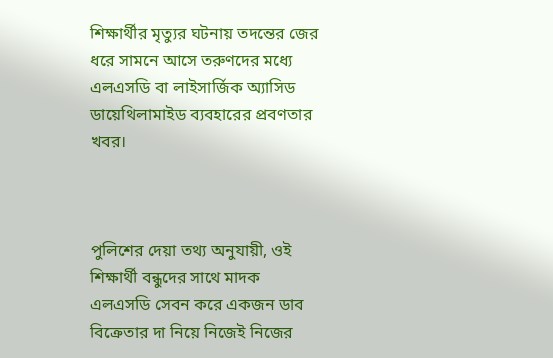শিক্ষার্থীর মৃত্যুর ঘটনায় তদন্তের জের ধরে সামনে আসে তরুণদের মধ্যে এলএসডি বা লাইসার্জিক অ্যাসিড ডায়েথিলামাইড ব্যবহারের প্রবণতার খবর।



পুলিশের দেয়া তথ্য অনুযায়ী, ওই শিক্ষার্থী বন্ধুদের সাথে মাদক এলএসডি সেবন করে একজন ডাব বিক্রেতার দা নিয়ে নিজেই নিজের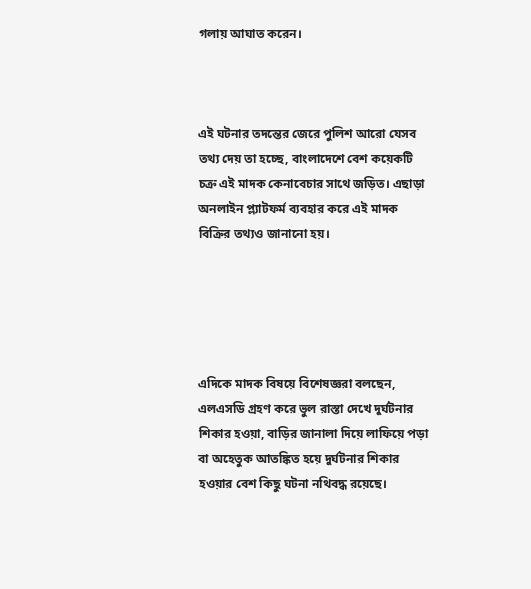গলায় আঘাত করেন।



এই ঘটনার তদন্তের জেরে পুলিশ আরো যেসব তথ্য দেয় তা হচ্ছে, বাংলাদেশে বেশ কয়েকটি চক্র এই মাদক কেনাবেচার সাথে জড়িত। এছাড়া অনলাইন প্ল্যাটফর্ম ব্যবহার করে এই মাদক বিক্রির তথ্যও জানানো হয়।





এদিকে মাদক বিষয়ে বিশেষজ্ঞরা বলছেন, এলএসডি গ্রহণ করে ভুল রাস্তা দেখে দুর্ঘটনার শিকার হওয়া, বাড়ির জানালা দিয়ে লাফিয়ে পড়া বা অহেতুক আতঙ্কিত হয়ে দুর্ঘটনার শিকার হওয়ার বেশ কিছু ঘটনা নথিবদ্ধ রয়েছে।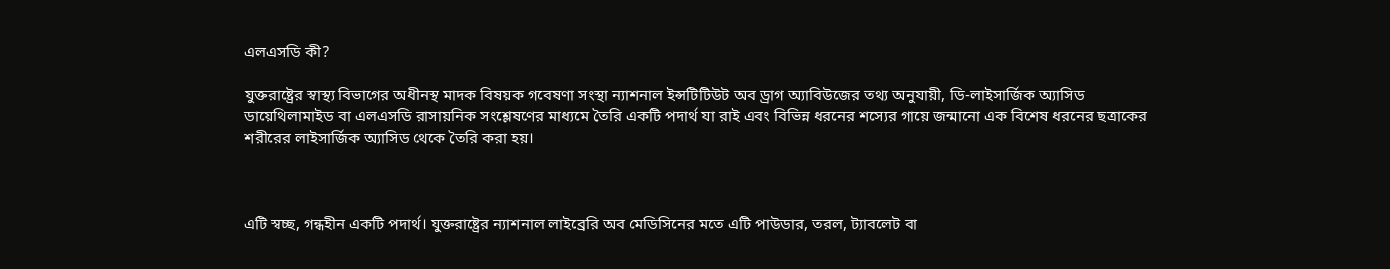এলএসডি কী?

যুক্তরাষ্ট্রের স্বাস্থ্য বিভাগের অধীনস্থ মাদক বিষয়ক গবেষণা সংস্থা ন্যাশনাল ইন্সটিটিউট অব ড্রাগ অ্যাবিউজের তথ্য অনুযায়ী, ডি-লাইসার্জিক অ্যাসিড ডায়েথিলামাইড বা এলএসডি রাসায়নিক সংশ্লেষণের মাধ্যমে তৈরি একটি পদার্থ যা রাই এবং বিভিন্ন ধরনের শস্যের গায়ে জন্মানো এক বিশেষ ধরনের ছত্রাকের শরীরের লাইসার্জিক অ্যাসিড থেকে তৈরি করা হয়।



এটি স্বচ্ছ, গন্ধহীন একটি পদার্থ। যুক্তরাষ্ট্রের ন্যাশনাল লাইব্রেরি অব মেডিসিনের মতে এটি পাউডার, তরল, ট্যাবলেট বা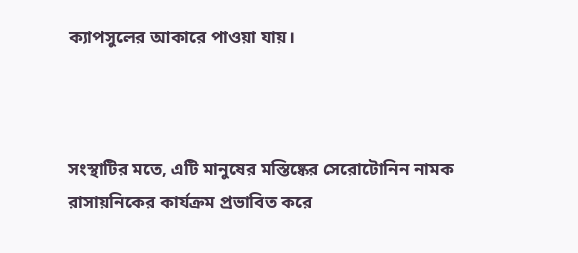ক্যাপসুলের আকারে পাওয়া যায়।



সংস্থাটির মতে, এটি মানুষের মস্তিষ্কের সেরোটোনিন নামক রাসায়নিকের কার্যক্রম প্রভাবিত করে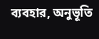ব্যবহার, অনুভূতি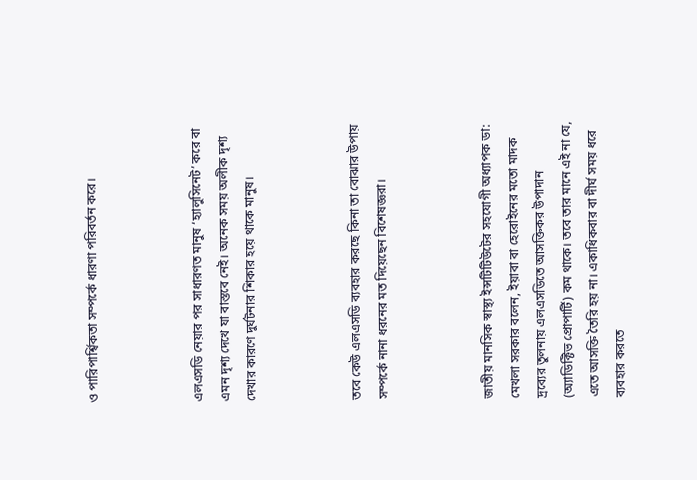ও পারিপার্শ্বিকতা সম্পর্কে ধারণা পরিবর্তন করে।



এলএসডি নেয়ার পর সাধারণত মানুষ ‘হ্যালুসিনেট’ করে বা এমন দৃশ্য দেখে যা বাস্তবে নেই। অনেক সময় অলীক দৃশ্য দেখার কারণে দুর্ঘটনার শিকার হয়ে থাকে মানুষ।



তবে কেউ এলএসডি ব্যবহার করছে কিনা তা বোঝার উপায় সম্পর্কে নানা ধরনের মত দিয়েছেন বিশেষজ্ঞরা।



জাতীয় মানসিক স্বাস্থ্য ইন্সটিটিউটের সহযোগী অধ্যাপক ডা: মেখলা সরকার বলেন, ইয়াবা বা হেরোইনের মতো মাদক দ্রব্যের তুলনায় এলএসডিতে আসক্তিকর উপাদান (অ্যাডিক্টিভ প্রোপার্টি) কম থাকে। তবে তার মানে এই না যে, এতে আসক্তি তৈরি হয় না। একাধিকবার বা দীর্ঘ সময় ধরে ব্যবহার করতে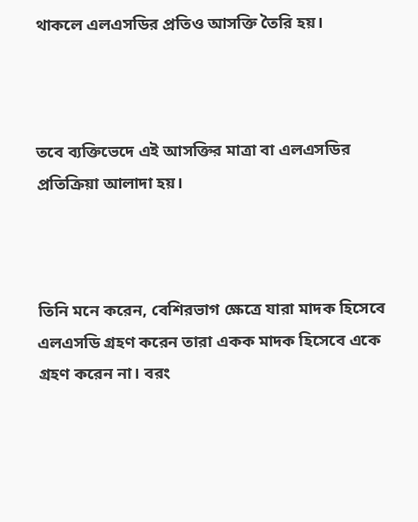থাকলে এলএসডির প্রতিও আসক্তি তৈরি হয়।



তবে ব্যক্তিভেদে এই আসক্তির মাত্রা বা এলএসডির প্রতিক্রিয়া আলাদা হয়।



তিনি মনে করেন, বেশিরভাগ ক্ষেত্রে যারা মাদক হিসেবে এলএসডি গ্রহণ করেন তারা একক মাদক হিসেবে একে গ্রহণ করেন না। বরং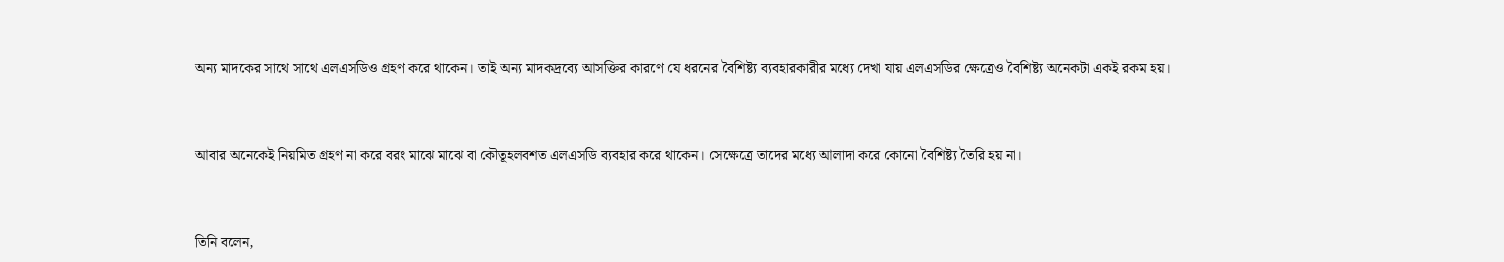অন্য মাদকের সাথে সাথে এলএসডিও গ্রহণ করে থাকেন। তাই অন্য মাদকদ্রব্যে আসক্তির কারণে যে ধরনের বৈশিষ্ট্য ব্যবহারকারীর মধ্যে দেখা যায় এলএসডির ক্ষেত্রেও বৈশিষ্ট্য অনেকটা একই রকম হয়।



আবার অনেকেই নিয়মিত গ্রহণ না করে বরং মাঝে মাঝে বা কৌতূহলবশত এলএসডি ব্যবহার করে থাকেন। সেক্ষেত্রে তাদের মধ্যে আলাদা করে কোনো বৈশিষ্ট্য তৈরি হয় না।



তিনি বলেন,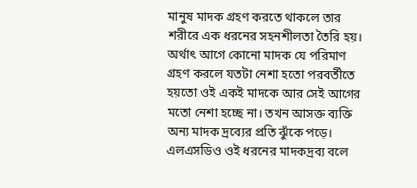মানুষ মাদক গ্রহণ করতে থাকলে তার শরীরে এক ধরনের সহনশীলতা তৈরি হয়। অর্থাৎ আগে কোনো মাদক যে পরিমাণ গ্রহণ করলে যতটা নেশা হতো পরবর্তীতে হয়তো ওই একই মাদকে আর সেই আগের মতো নেশা হচ্ছে না। তখন আসক্ত ব্যক্তি অন্য মাদক দ্রব্যের প্রতি ঝুঁকে পড়ে। এলএসডিও ওই ধরনের মাদকদ্রব্য বলে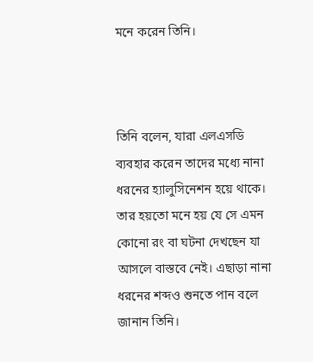মনে করেন তিনি।



তিনি বলেন, যারা এলএসডি ব্যবহার করেন তাদের মধ্যে নানা ধরনের হ্যালুসিনেশন হয়ে থাকে। তার হয়তো মনে হয় যে সে এমন কোনো রং বা ঘটনা দেখছেন যা আসলে বাস্তবে নেই। এছাড়া নানা ধরনের শব্দও শুনতে পান বলে জানান তিনি।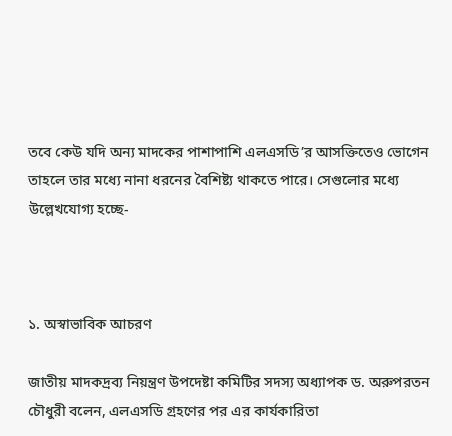তবে কেউ যদি অন্য মাদকের পাশাপাশি এলএসডি’র আসক্তিতেও ভোগেন তাহলে তার মধ্যে নানা ধরনের বৈশিষ্ট্য থাকতে পারে। সেগুলোর মধ্যে উল্লেখযোগ্য হচ্ছে-



১. অস্বাভাবিক আচরণ

জাতীয় মাদকদ্রব্য নিয়ন্ত্রণ উপদেষ্টা কমিটির সদস্য অধ্যাপক ড. অরুপরতন চৌধুরী বলেন, এলএসডি গ্রহণের পর এর কার্যকারিতা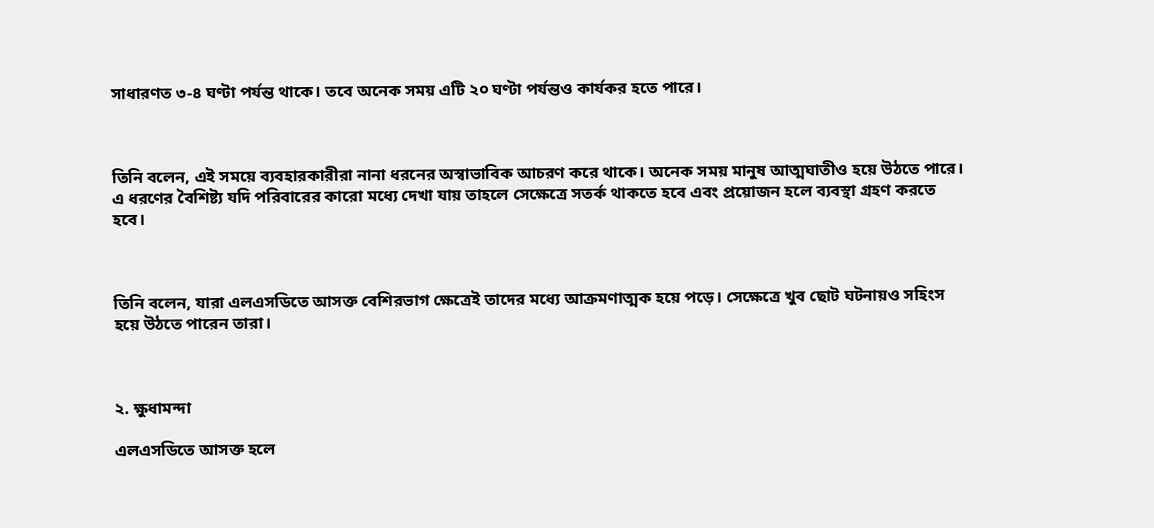সাধারণত ৩-৪ ঘণ্টা পর্যন্ত থাকে। তবে অনেক সময় এটি ২০ ঘণ্টা পর্যন্তও কার্যকর হতে পারে।



তিনি বলেন, এই সময়ে ব্যবহারকারীরা নানা ধরনের অস্বাভাবিক আচরণ করে থাকে। অনেক সময় মানুষ আত্মঘাতীও হয়ে উঠতে পারে। এ ধরণের বৈশিষ্ট্য যদি পরিবারের কারো মধ্যে দেখা যায় তাহলে সেক্ষেত্রে সতর্ক থাকতে হবে এবং প্রয়োজন হলে ব্যবস্থা গ্রহণ করতে হবে।



তিনি বলেন, যারা এলএসডিতে আসক্ত বেশিরভাগ ক্ষেত্রেই তাদের মধ্যে আক্রমণাত্মক হয়ে পড়ে। সেক্ষেত্রে খুব ছোট ঘটনায়ও সহিংস হয়ে উঠতে পারেন তারা।



২. ক্ষুধামন্দা

এলএসডিতে আসক্ত হলে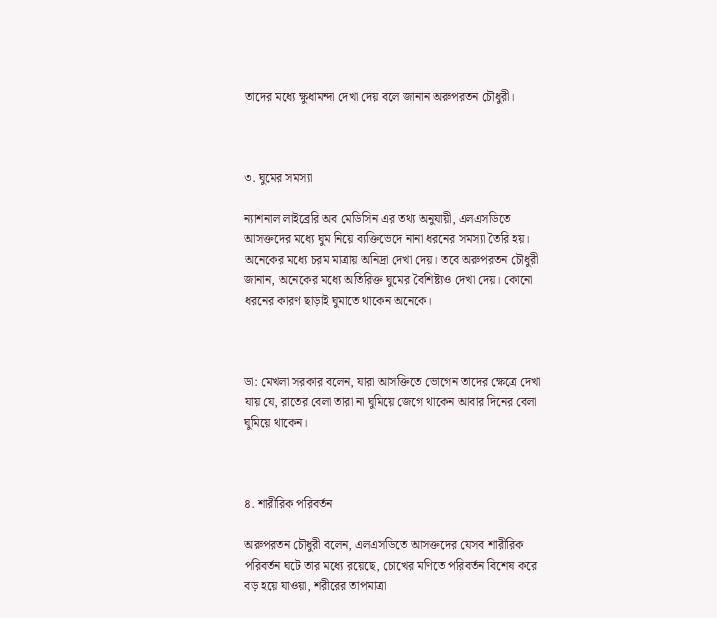তাদের মধ্যে ক্ষুধামন্দা দেখা দেয় বলে জানান অরুপরতন চৌধুরী।



৩. ঘুমের সমস্যা

ন্যাশনাল লাইব্রেরি অব মেডিসিন এর তথ্য অনুযায়ী, এলএসডিতে আসক্তদের মধ্যে ঘুম নিয়ে ব্যক্তিভেদে নানা ধরনের সমস্যা তৈরি হয়। অনেকের মধ্যে চরম মাত্রায় অনিদ্রা দেখা দেয়। তবে অরুপরতন চৌধুরী জানান, অনেকের মধ্যে অতিরিক্ত ঘুমের বৈশিষ্ট্যও দেখা দেয়। কোনো ধরনের কারণ ছাড়াই ঘুমাতে থাকেন অনেকে।



ডা: মেখলা সরকার বলেন, যারা আসক্তিতে ভোগেন তাদের ক্ষেত্রে দেখা যায় যে, রাতের বেলা তারা না ঘুমিয়ে জেগে থাকেন আবার দিনের বেলা ঘুমিয়ে থাকেন।



৪. শারীরিক পরিবর্তন

অরুপরতন চৌধুরী বলেন, এলএসডিতে আসক্তদের যেসব শারীরিক পরিবর্তন ঘটে তার মধ্যে রয়েছে, চোখের মণিতে পরিবর্তন বিশেষ করে বড় হয়ে যাওয়া, শরীরের তাপমাত্রা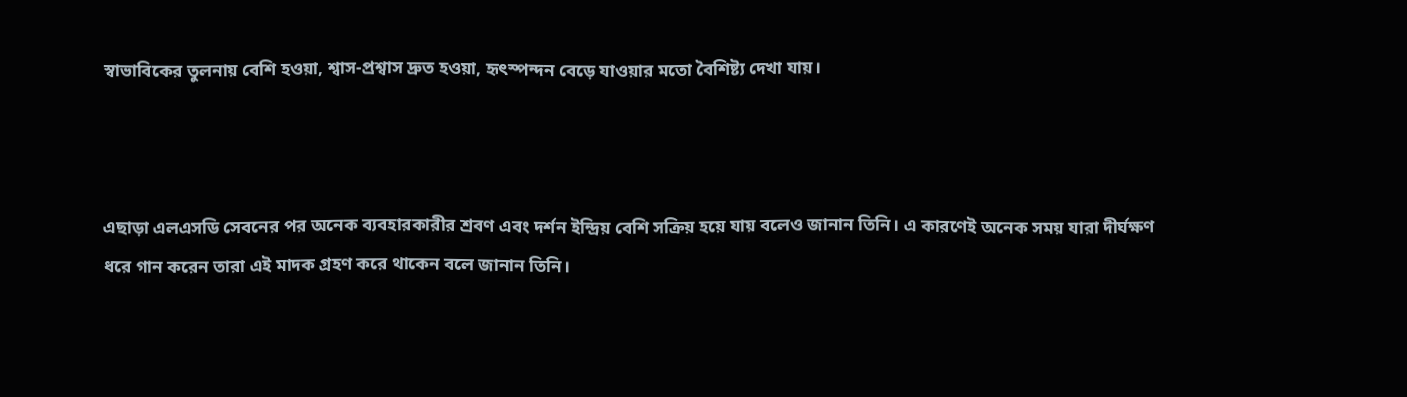স্বাভাবিকের তুলনায় বেশি হওয়া, শ্বাস-প্রশ্বাস দ্রুত হওয়া, হৃৎস্পন্দন বেড়ে যাওয়ার মতো বৈশিষ্ট্য দেখা যায়।



এছাড়া এলএসডি সেবনের পর অনেক ব্যবহারকারীর শ্রবণ এবং দর্শন ইন্দ্রিয় বেশি সক্রিয় হয়ে যায় বলেও জানান তিনি। এ কারণেই অনেক সময় যারা দীর্ঘক্ষণ ধরে গান করেন তারা এই মাদক গ্রহণ করে থাকেন বলে জানান তিনি।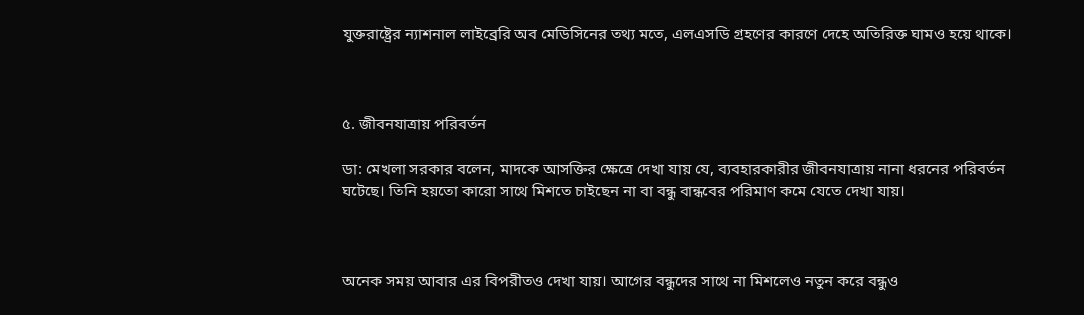যুক্তরাষ্ট্রের ন্যাশনাল লাইব্রেরি অব মেডিসিনের তথ্য মতে, এলএসডি গ্রহণের কারণে দেহে অতিরিক্ত ঘামও হয়ে থাকে।



৫. জীবনযাত্রায় পরিবর্তন

ডা: মেখলা সরকার বলেন, মাদকে আসক্তির ক্ষেত্রে দেখা যায় যে, ব্যবহারকারীর জীবনযাত্রায় নানা ধরনের পরিবর্তন ঘটেছে। তিনি হয়তো কারো সাথে মিশতে চাইছেন না বা বন্ধু বান্ধবের পরিমাণ কমে যেতে দেখা যায়।



অনেক সময় আবার এর বিপরীতও দেখা যায়। আগের বন্ধুদের সাথে না মিশলেও নতুন করে বন্ধুও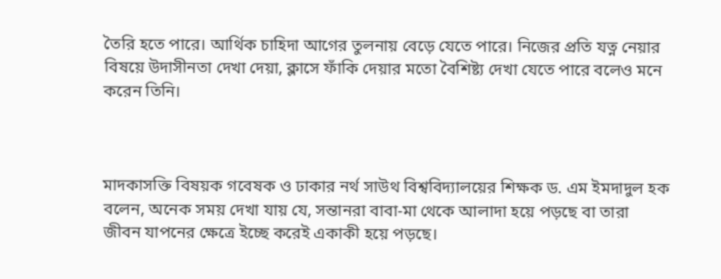তৈরি হতে পারে। আর্থিক চাহিদা আগের তুলনায় বেড়ে যেতে পারে। নিজের প্রতি যত্ন নেয়ার বিষয়ে উদাসীনতা দেখা দেয়া, ক্লাসে ফাঁকি দেয়ার মতো বৈশিষ্ট্য দেখা যেতে পারে বলেও মনে করেন তিনি।



মাদকাসক্তি বিষয়ক গবেষক ও ঢাকার নর্থ সাউথ বিশ্ববিদ্যালয়ের শিক্ষক ড. এম ইমদাদুল হক বলেন, অনেক সময় দেখা যায় যে, সন্তানরা বাবা-মা থেকে আলাদা হয়ে পড়ছে বা তারা জীবন যাপনের ক্ষেত্রে ইচ্ছে করেই একাকী হয়ে পড়ছে।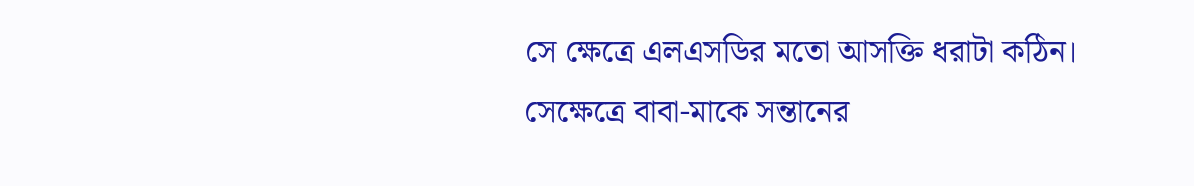সে ক্ষেত্রে এলএসডির মতো আসক্তি ধরাটা কঠিন। সেক্ষেত্রে বাবা-মাকে সন্তানের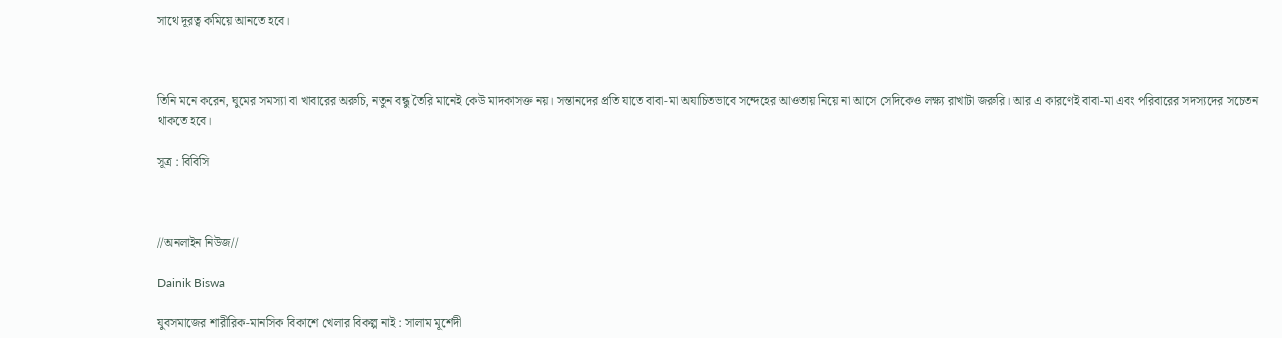সাথে দূরত্ব কমিয়ে আনতে হবে।



তিনি মনে করেন, ঘুমের সমস্যা বা খাবারের অরুচি, নতুন বন্ধু তৈরি মানেই কেউ মাদকাসক্ত নয়। সন্তানদের প্রতি যাতে বাবা-মা অযাচিতভাবে সন্দেহের আওতায় নিয়ে না আসে সেদিকেও লক্ষ্য রাখাটা জরুরি। আর এ কারণেই বাবা-মা এবং পরিবারের সদস্যদের সচেতন থাকতে হবে।

সূত্র : বিবিসি



//অনলাইন নিউজ//

Dainik Biswa

যুবসমাজের শারীরিক-মানসিক বিকাশে খেলার বিকল্প নাই : সালাম মূর্শেদী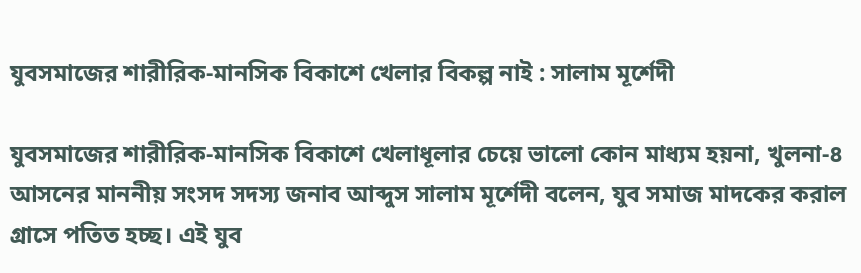যুবসমাজের শারীরিক-মানসিক বিকাশে খেলার বিকল্প নাই : সালাম মূর্শেদী

যুবসমাজের শারীরিক-মানসিক বিকাশে খেলাধূলার চেয়ে ভালো কোন মাধ্যম হয়না, খুলনা-৪ আসনের মাননীয় সংসদ সদস্য জনাব আব্দুস সালাম মূর্শেদী বলেন, যুব সমাজ মাদকের করাল গ্রাসে পতিত হচ্ছ। এই যুব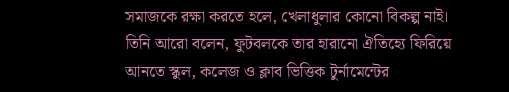সমাজকে রক্ষা করতে হলে, খেলাধুলার কোনো বিকল্প নাই।
তিনি আরো বলেন, ফুটবলকে তার হারানো ঐতিহ্যে ফিরিয়ে আনতে স্কুল, কলেজ ও ক্লাব ভিত্তিক টুর্নামেন্টের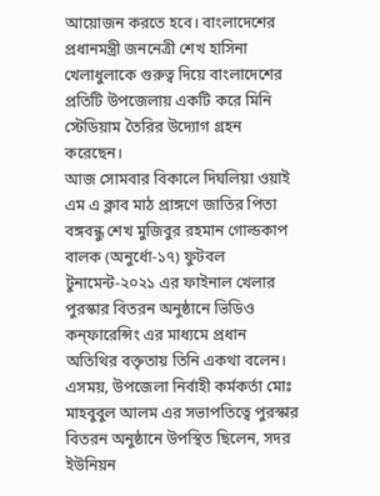আয়োজন করতে হবে। বাংলাদেশের প্রধানমন্ত্রী জননেত্রী শেখ হাসিনা খেলাধুলাকে গুরুত্ব দিয়ে বাংলাদেশের প্রতিটি উপজেলায় একটি করে মিনি স্টেডিয়াম তৈরির উদ্যোগ গ্রহন করেছেন।
আজ সোমবার বিকালে দিঘলিয়া ওয়াই এম এ ক্লাব মাঠ প্রাঙ্গণে জাতির পিতা বঙ্গবন্ধু শেখ মুজিবুর রহমান গোল্ডকাপ বালক (অনুর্ধো-১৭) ফুটবল টুনামেন্ট-২০২১ এর ফাইনাল খেলার পুরস্কার বিতরন অনুষ্ঠানে ভিডিও কন্ফারেন্সিং এর মাধ্যমে প্রধান অতিথির বক্তৃতায় তিনি একথা বলেন।
এসময়, উপজেলা নির্বাহী কর্মকর্তা মোঃ মাহবুবুল আলম এর সভাপতিত্বে পুরস্কার বিতরন অনুষ্ঠানে উপস্থিত ছিলেন, সদর ইউনিয়ন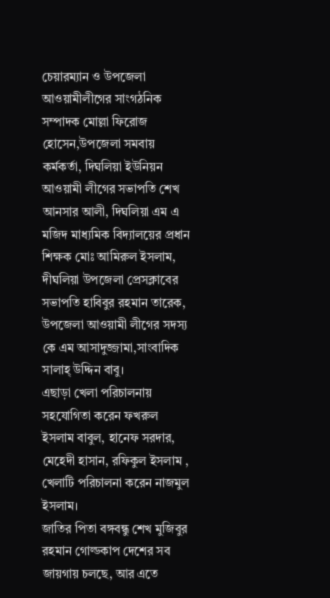চেয়ারম্যান ও উপজেলা আওয়ামীলীগের সাংগঠনিক সম্পাদক মোল্লা ফিরোজ হোসেন,উপজেলা সমবায় কর্মকর্তা, দিঘলিয়া ইউনিয়ন আওয়ামী লীগের সভাপতি শেখ আনসার আলী, দিঘলিয়া এম এ মজিদ মাধ্যমিক বিদ্যালয়ের প্রধান শিক্ষক মোঃ আমিরুল ইসলাম, দীঘলিয়া উপজেলা প্রেসক্লাবের সভাপতি হাবিবুর রহমান তারেক, উপজেলা আওয়ামী লীগের সদস্য কে এম আসাদুজ্জামা,সাংবাদিক সালাহ্ উদ্দিন বাবু।
এছাড়া খেলা পরিচালনায় সহযোগিতা করেন ফখরুল ইসলাম বাবুল, হানেফ সরদার, মেহেদী হাসান, রফিকুল ইসলাম , খেলাটি পরিচালনা করেন নাজমুল ইসলাম।
জাতির পিতা বঙ্গবন্ধু শেখ মুজিবুর রহমান গোল্ডকাপ দেশের সব জায়গায় চলছে, আর এতে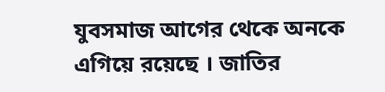যুবসমাজ আগের থেকে অনকে এগিয়ে রয়েছে । জাতির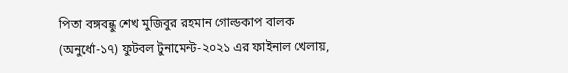পিতা বঙ্গবন্ধু শেখ মুজিবুর রহমান গোল্ডকাপ বালক (অনুর্ধো-১৭) ফুটবল টুনামেন্ট-২০২১ এর ফাইনাল খেলায়,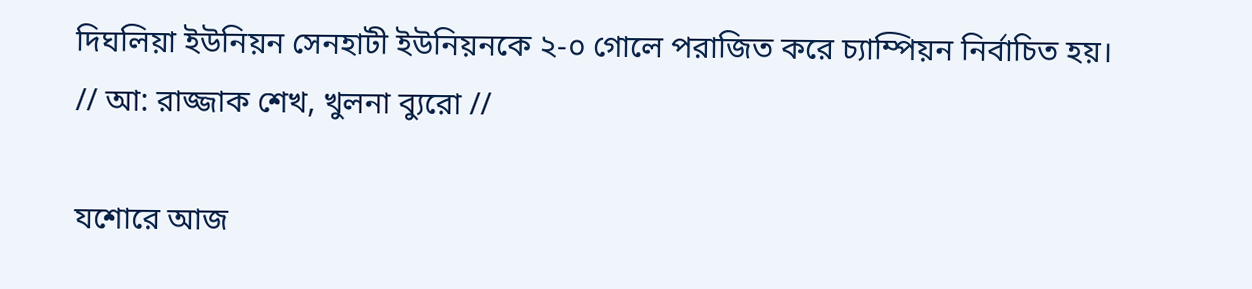দিঘলিয়া ইউনিয়ন সেনহাটী ইউনিয়নকে ২-০ গোলে পরাজিত করে চ্যাম্পিয়ন নির্বাচিত হয়।
// আ: রাজ্জাক শেখ, খুলনা ব্যুরো //

যশোরে আজ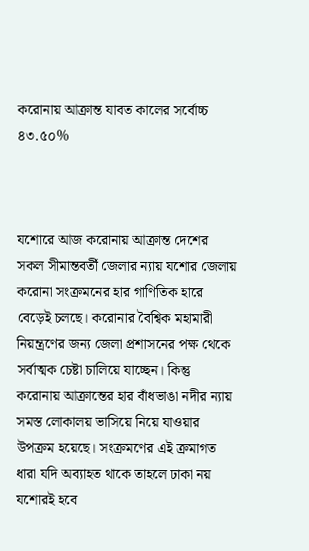করোনায় আক্রান্ত যাবত কালের সর্বোচ্চ ৪৩.৫০%



যশোরে আজ করোনায় আক্রান্ত দেশের সকল সীমান্তবর্তী জেলার ন্যায় যশোর জেলায় করোনা সংক্রমনের হার গাণিতিক হারে বেড়েই চলছে। করোনার বৈশ্বিক মহামারী নিয়ন্ত্রণের জন্য জেলা প্রশাসনের পক্ষ থেকে সর্বাত্মক চেষ্টা চালিয়ে যাচ্ছেন। কিন্তু করোনায় আক্রান্তের হার বাঁধভাঙা নদীর ন্যায় সমস্ত লোকালয় ভাসিয়ে নিয়ে যাওয়ার উপক্রম হয়েছে। সংক্রমণের এই ক্রমাগত ধারা যদি অব্যাহত থাকে তাহলে ঢাকা নয় যশোরই হবে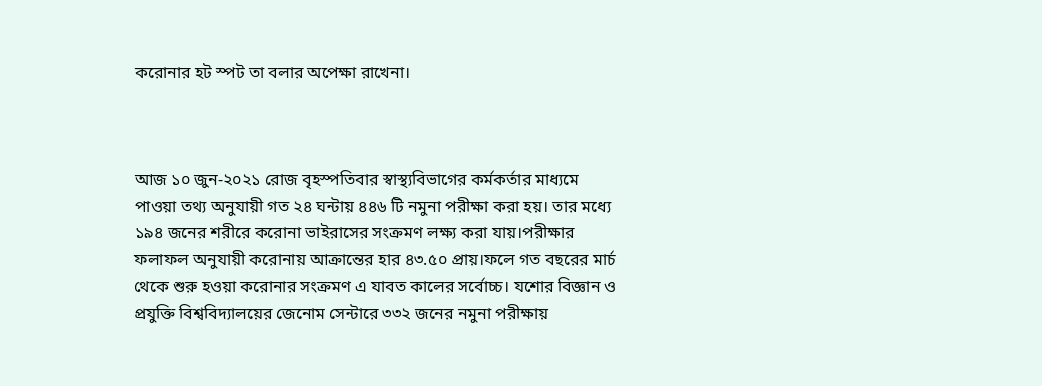করোনার হট স্পট তা বলার অপেক্ষা রাখেনা।



আজ ১০ জুন-২০২১ রোজ বৃহস্পতিবার স্বাস্থ্যবিভাগের কর্মকর্তার মাধ্যমে পাওয়া তথ্য অনুযায়ী গত ২৪ ঘন্টায় ৪৪৬ টি নমুনা পরীক্ষা করা হয়। তার মধ্যে ১৯৪ জনের শরীরে করোনা ভাইরাসের সংক্রমণ লক্ষ্য করা যায়।পরীক্ষার ফলাফল অনুযায়ী করোনায় আক্রান্তের হার ৪৩.৫০ প্রায়।ফলে গত বছরের মার্চ থেকে শুরু হওয়া করোনার সংক্রমণ এ যাবত কালের সর্বোচ্চ। যশোর বিজ্ঞান ও প্রযুক্তি বিশ্ববিদ্যালয়ের জেনোম সেন্টারে ৩৩২ জনের নমুনা পরীক্ষায়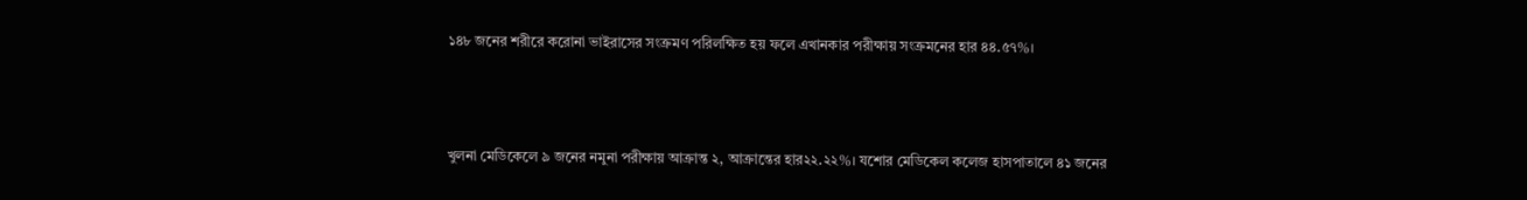১৪৮ জনের শরীরে করোনা ভাইরাসের সংক্রমণ পরিলক্ষিত হয় ফলে এখানকার পরীক্ষায় সংক্রমনের হার ৪৪.৫৭%।



খুলনা মেডিকেলে ৯ জনের নমুনা পরীক্ষায় আক্রান্ত ২, আক্রান্তের হার২২.২২%। যশোর মেডিকেল কলেজ হাসপাতালে ৪১ জনের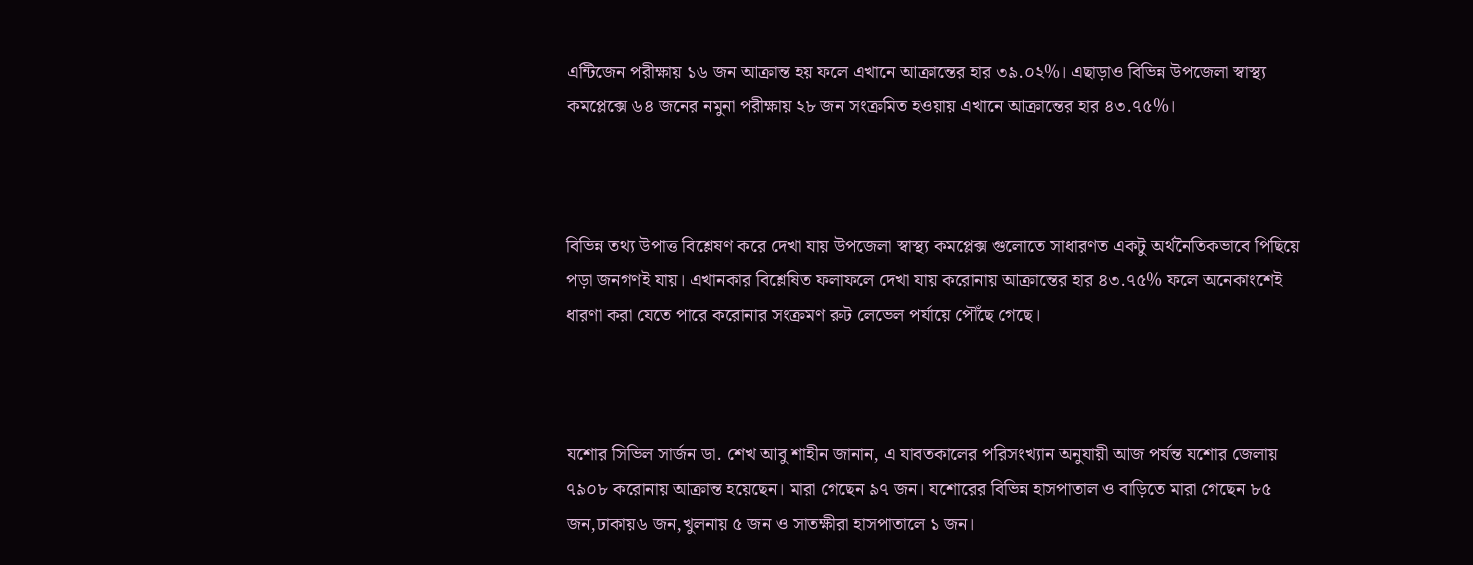এন্টিজেন পরীক্ষায় ১৬ জন আক্রান্ত হয় ফলে এখানে আক্রান্তের হার ৩৯.০২%। এছাড়াও বিভিন্ন উপজেলা স্বাস্থ্য কমপ্লেক্সে ৬৪ জনের নমুনা পরীক্ষায় ২৮ জন সংক্রমিত হওয়ায় এখানে আক্রান্তের হার ৪৩.৭৫%।



বিভিন্ন তথ্য উপাত্ত বিশ্লেষণ করে দেখা যায় উপজেলা স্বাস্থ্য কমপ্লেক্স গুলোতে সাধারণত একটু অর্থনৈতিকভাবে পিছিয়ে পড়া জনগণই যায়। এখানকার বিশ্লেষিত ফলাফলে দেখা যায় করোনায় আক্রান্তের হার ৪৩.৭৫% ফলে অনেকাংশেই ধারণা করা যেতে পারে করোনার সংক্রমণ রুট লেভেল পর্যায়ে পৌঁছে গেছে।



যশোর সিভিল সার্জন ডা. শেখ আবু শাহীন জানান, এ যাবতকালের পরিসংখ্যান অনুযায়ী আজ পর্যন্ত যশোর জেলায় ৭৯০৮ করোনায় আক্রান্ত হয়েছেন। মারা গেছেন ৯৭ জন। যশোরের বিভিন্ন হাসপাতাল ও বাড়িতে মারা গেছেন ৮৫ জন,ঢাকায়৬ জন,খুলনায় ৫ জন ও সাতক্ষীরা হাসপাতালে ১ জন।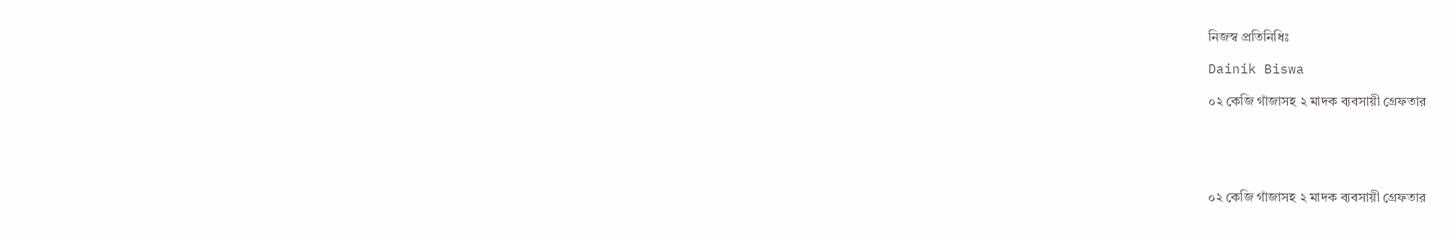নিজস্ব প্রতিনিধিঃ

Dainik Biswa

০২ কেজি গাঁজাসহ ২ মাদক ব্যবসায়ী গ্রেফতার





০২ কেজি গাঁজাসহ ২ মাদক ব্যবসায়ী গ্রেফতার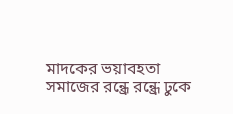মাদকের ভয়াবহতা সমাজের রন্ধ্রে রন্ধ্রে ঢুকে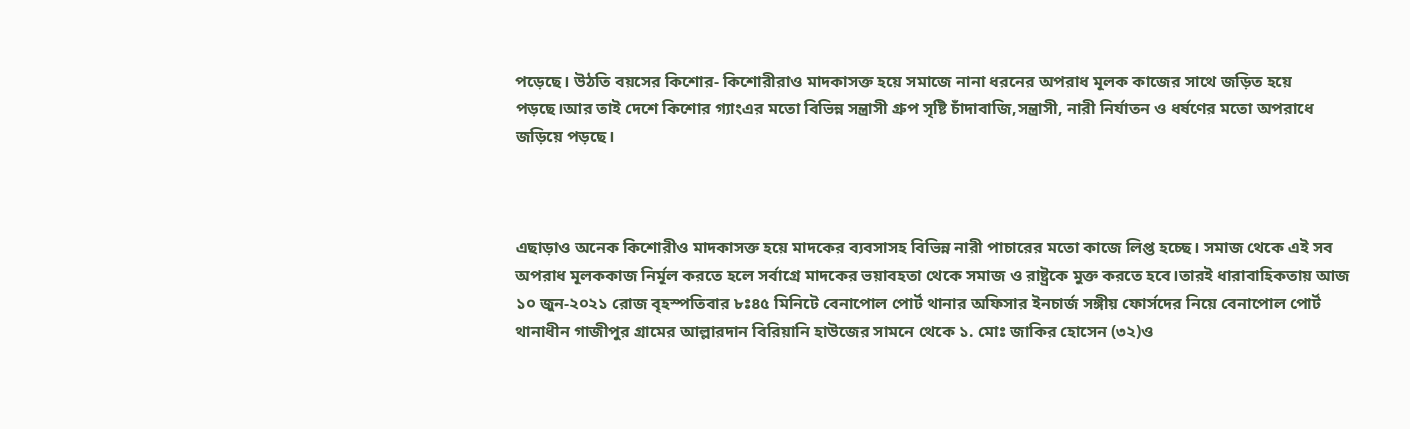পড়েছে। উঠতি বয়সের কিশোর- কিশোরীরাও মাদকাসক্ত হয়ে সমাজে নানা ধরনের অপরাধ মূলক কাজের সাথে জড়িত হয়ে পড়ছে।আর তাই দেশে কিশোর গ্যাংএর মতো বিভিন্ন সন্ত্রাসী গ্রুপ সৃষ্টি চাঁদাবাজি,সন্ত্রাসী, নারী নির্যাতন ও ধর্ষণের মতো অপরাধে জড়িয়ে পড়ছে।



এছাড়াও অনেক কিশোরীও মাদকাসক্ত হয়ে মাদকের ব্যবসাসহ বিভিন্ন নারী পাচারের মতো কাজে লিপ্ত হচ্ছে। সমাজ থেকে এই সব অপরাধ মূলককাজ নির্মূল করতে হলে সর্বাগ্রে মাদকের ভয়াবহতা থেকে সমাজ ও রাষ্ট্রকে মুক্ত করতে হবে।তারই ধারাবাহিকতায় আজ ১০ জুন-২০২১ রোজ বৃহস্পতিবার ৮ঃ৪৫ মিনিটে বেনাপোল পোর্ট থানার অফিসার ইনচার্জ সঙ্গীয় ফোর্সদের নিয়ে বেনাপোল পোর্ট থানাধীন গাজীপুর গ্রামের আল্লারদান বিরিয়ানি হাউজের সামনে থেকে ১. মোঃ জাকির হোসেন (৩২)ও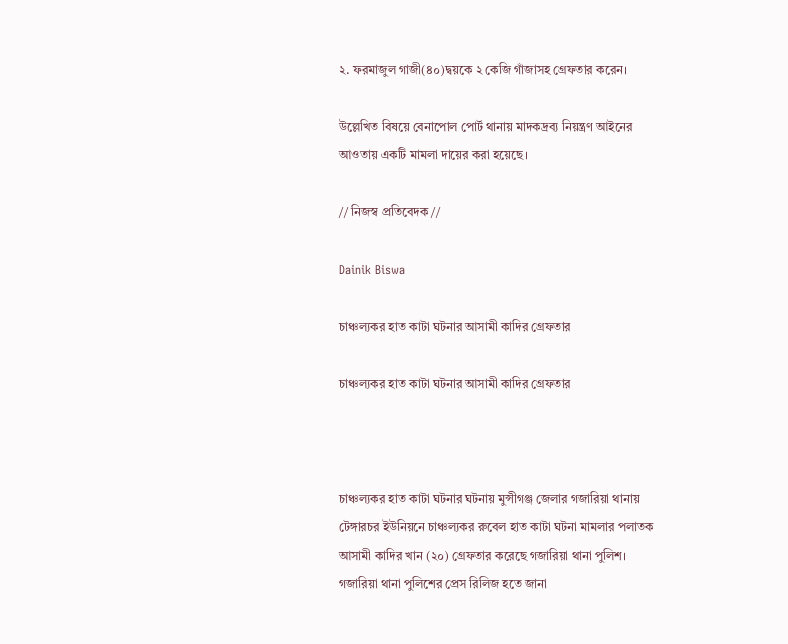২. ফরমাজুল গাজী(৪০)দ্বয়কে ২ কেজি গাঁজাসহ গ্রেফতার করেন।

উল্লেখিত বিষয়ে বেনাপোল পোর্ট থানায় মাদকদ্রব্য নিয়ন্ত্রণ আইনের আওতায় একটি মামলা দায়ের করা হয়েছে।

// নিজস্ব প্রতিবেদক //

Dainik Biswa

চাঞ্চল্যকর হাত কাটা ঘটনার আসামী কাদির গ্রেফতার

চাঞ্চল্যকর হাত কাটা ঘটনার আসামী কাদির গ্রেফতার



চাঞ্চল্যকর হাত কাটা ঘটনার ঘটনায় মুন্সীগঞ্জ জেলার গজারিয়া থানায় টেঙ্গারচর ইউনিয়নে চাঞ্চল্যকর রুবেল হাত কাটা ঘটনা মামলার পলাতক আসামী কাদির খান (২০) গ্রেফতার করেছে গজারিয়া থানা পুলিশ। গজারিয়া থানা পুলিশের প্রেস রিলিজ হতে জানা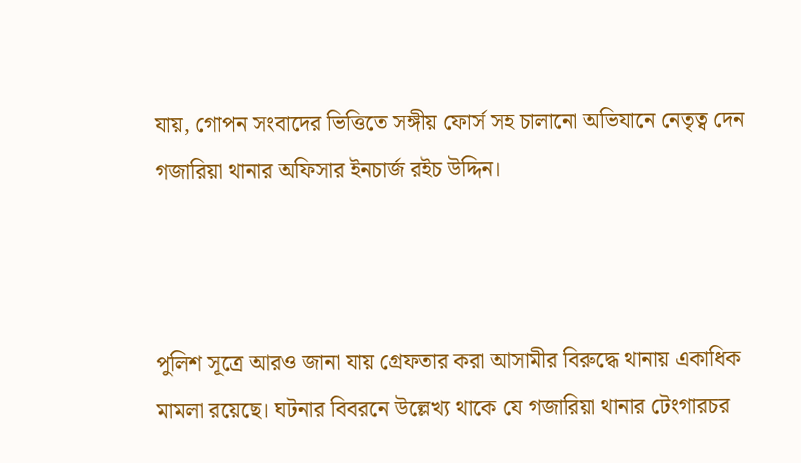যায়, গোপন সংবাদের ভিত্তিতে সঙ্গীয় ফোর্স সহ চালানো অভিযানে নেতৃত্ব দেন গজারিয়া থানার অফিসার ইনচার্জ রইচ উদ্দিন।



পুলিশ সূত্রে আরও জানা যায় গ্রেফতার করা আসামীর বিরুদ্ধে থানায় একাধিক মামলা রয়েছে। ঘটনার বিবরনে উল্লেখ্য থাকে যে গজারিয়া থানার টেংগারচর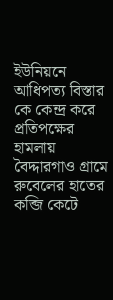ইউনিয়নে আধিপত্য বিস্তার কে কেন্দ্র করে প্রতিপক্ষের হামলায় বৈদ্দারগাও গ্রামে রুবেলের হাতের কব্জি কেটে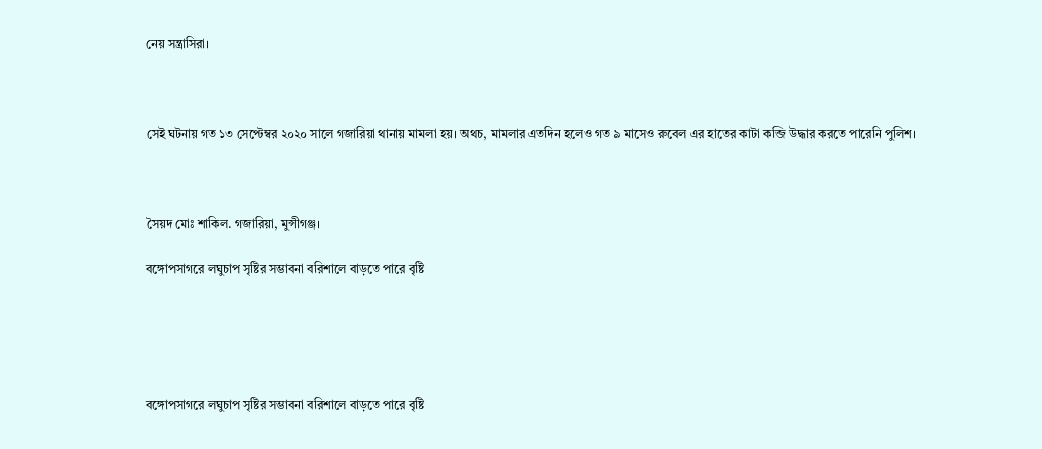নেয় সন্ত্রাসিরা।



সেই ঘটনায় গত ১৩ সেপ্টেম্বর ২০২০ সালে গজারিয়া থানায় মামলা হয়। অথচ, মামলার এতদিন হলেও গত ৯ মাসেও রুবেল এর হাতের কাটা কব্জি উদ্ধার করতে পারেনি পুলিশ।



সৈয়দ মোঃ শাকিল. গজারিয়া, মুন্সীগঞ্জ।

বঙ্গোপসাগরে লঘুচাপ সৃষ্টির সম্ভাবনা বরিশালে বাড়তে পারে বৃষ্টি





বঙ্গোপসাগরে লঘুচাপ সৃষ্টির সম্ভাবনা বরিশালে বাড়তে পারে বৃষ্টি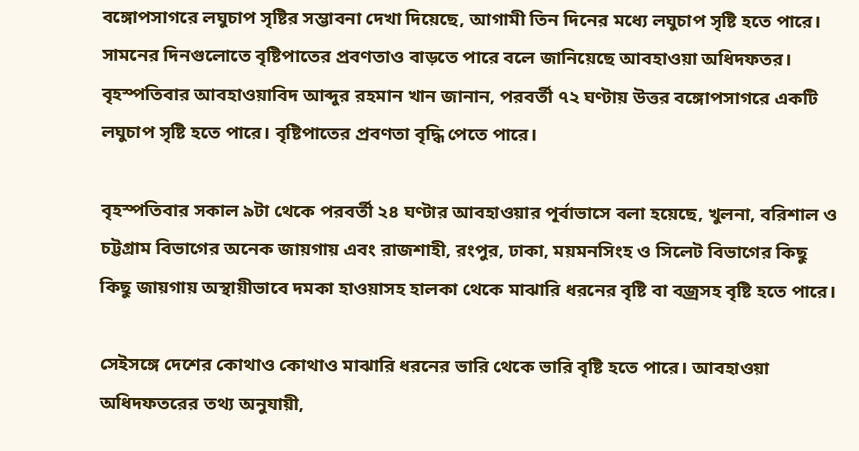বঙ্গোপসাগরে লঘুচাপ সৃষ্টির সম্ভাবনা দেখা দিয়েছে, আগামী তিন দিনের মধ্যে লঘুচাপ সৃষ্টি হতে পারে। সামনের দিনগুলোতে বৃষ্টিপাতের প্রবণতাও বাড়তে পারে বলে জানিয়েছে আবহাওয়া অধিদফতর। বৃহস্পতিবার আবহাওয়াবিদ আব্দুর রহমান খান জানান, পরবর্তী ৭২ ঘণ্টায় উত্তর বঙ্গোপসাগরে একটি লঘুচাপ সৃষ্টি হতে পারে। বৃষ্টিপাতের প্রবণতা বৃদ্ধি পেতে পারে।

বৃহস্পতিবার সকাল ৯টা থেকে পরবর্তী ২৪ ঘণ্টার আবহাওয়ার পূর্বাভাসে বলা হয়েছে, খুলনা, বরিশাল ও চট্টগ্রাম বিভাগের অনেক জায়গায় এবং রাজশাহী, রংপুর, ঢাকা, ময়মনসিংহ ও সিলেট বিভাগের কিছু কিছু জায়গায় অস্থায়ীভাবে দমকা হাওয়াসহ হালকা থেকে মাঝারি ধরনের বৃষ্টি বা বজ্রসহ বৃষ্টি হতে পারে।

সেইসঙ্গে দেশের কোথাও কোথাও মাঝারি ধরনের ভারি থেকে ভারি বৃষ্টি হতে পারে। আবহাওয়া অধিদফতরের তথ্য অনুযায়ী,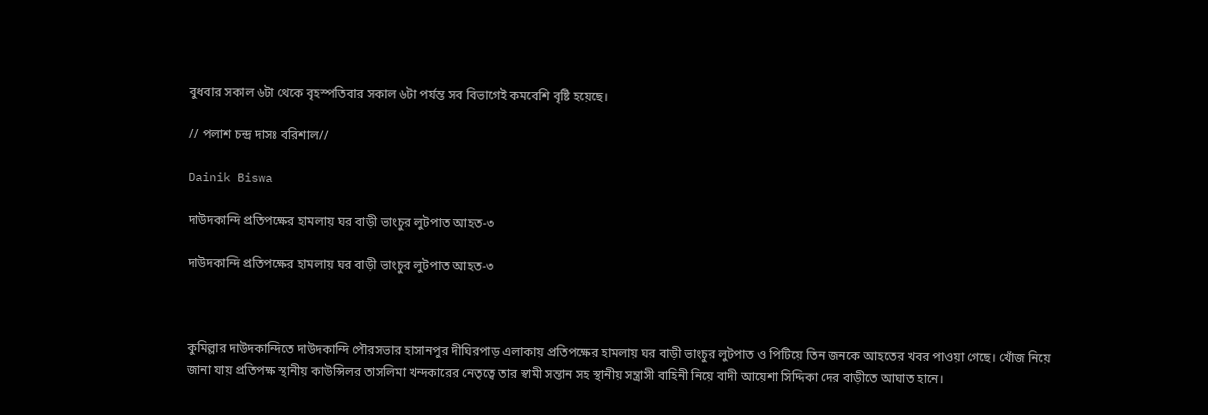বুধবার সকাল ৬টা থেকে বৃহস্পতিবার সকাল ৬টা পর্যন্ত সব বিভাগেই কমবেশি বৃষ্টি হয়েছে।

// পলাশ চন্দ্র দাসঃ বরিশাল//

Dainik Biswa

দাউদকান্দি প্রতিপক্ষের হামলায় ঘর বাড়ী ভাংচুর লুটপাত আহত-৩

দাউদকান্দি প্রতিপক্ষের হামলায় ঘর বাড়ী ভাংচুর লুটপাত আহত-৩



কুমিল্লার দাউদকান্দিতে দাউদকান্দি পৌরসভার হাসানপুর দীঘিরপাড় এলাকায় প্রতিপক্ষের হামলায় ঘর বাড়ী ভাংচুর লুটপাত ও পিটিয়ে তিন জনকে আহতের খবর পাওয়া গেছে। খোঁজ নিয়ে জানা যায় প্রতিপক্ষ স্থানীয় কাউন্সিলর তাসলিমা খন্দকারের নেতৃত্বে তার স্বামী সন্তান সহ স্থানীয় সন্ত্রাসী বাহিনী নিয়ে বাদী আয়েশা সিদ্দিকা দের বাড়ীতে আঘাত হানে।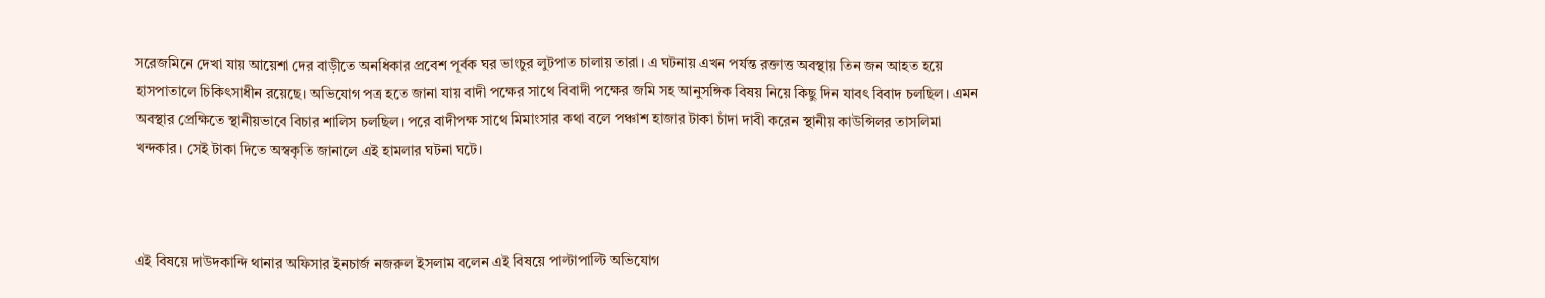সরেজমিনে দেখা যায় আয়েশা দের বাড়ীতে অনধিকার প্রবেশ পূর্বক ঘর ভাংচুর লুটপাত চালায় তারা। এ ঘটনায় এখন পর্যন্ত রক্তাত্ত অবস্থায় তিন জন আহত হয়ে হাসপাতালে চিকিৎসাধীন রয়েছে। অভিযোগ পত্র হতে জানা যায় বাদী পক্ষের সাথে বিবাদী পক্ষের জমি সহ আনুসঙ্গিক বিষয় নিয়ে কিছু দিন যাবৎ বিবাদ চলছিল। এমন অবস্থার প্রেক্ষিতে স্থানীয়ভাবে বিচার শালিস চলছিল। পরে বাদীপক্ষ সাথে মিমাংসার কথা বলে পঞ্চাশ হাজার টাকা চাঁদা দাবী করেন স্থানীয় কাউন্সিলর তাসলিমা খন্দকার। সেই টাকা দিতে অস্বকৃতি জানালে এই হামলার ঘটনা ঘটে।



এই বিষয়ে দাউদকান্দি থানার অফিসার ইনচার্জ নজরুল ইসলাম বলেন এই বিষয়ে পাল্টাপাল্টি অভিযোগ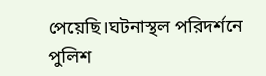পেয়েছি।ঘটনাস্থল পরিদর্শনে পুলিশ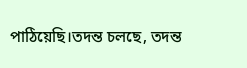পাঠিয়েছি।তদন্ত চলছে, তদন্ত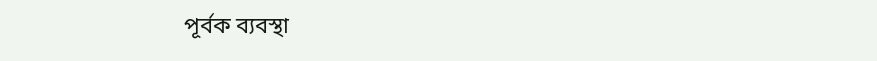পূর্বক ব্যবস্থা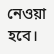নেওয়া হবে।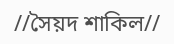//সৈয়দ শাকিল//